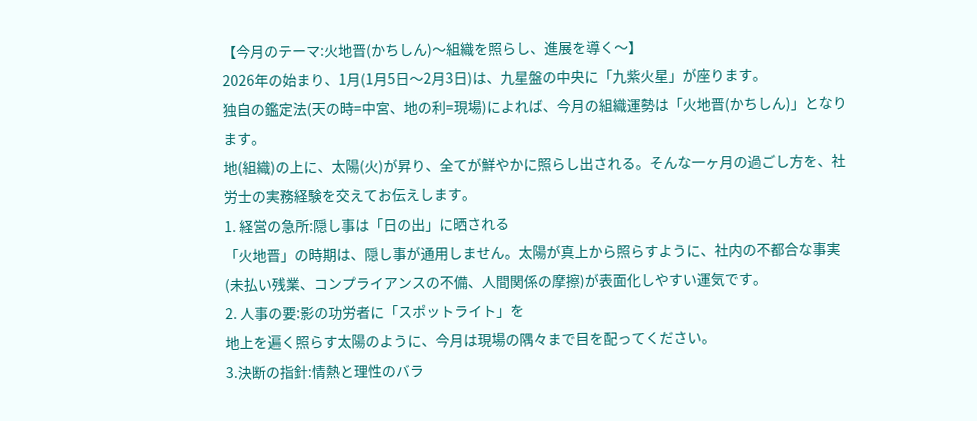【今月のテーマ:火地晋(かちしん)〜組織を照らし、進展を導く〜】
2026年の始まり、1月(1月5日〜2月3日)は、九星盤の中央に「九紫火星」が座ります。
独自の鑑定法(天の時=中宮、地の利=現場)によれば、今月の組織運勢は「火地晋(かちしん)」となります。
地(組織)の上に、太陽(火)が昇り、全てが鮮やかに照らし出される。そんな一ヶ月の過ごし方を、社労士の実務経験を交えてお伝えします。
1. 経営の急所:隠し事は「日の出」に晒される
「火地晋」の時期は、隠し事が通用しません。太陽が真上から照らすように、社内の不都合な事実(未払い残業、コンプライアンスの不備、人間関係の摩擦)が表面化しやすい運気です。
2. 人事の要:影の功労者に「スポットライト」を
地上を遍く照らす太陽のように、今月は現場の隅々まで目を配ってください。
3.決断の指針:情熱と理性のバラ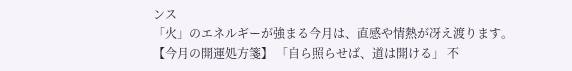ンス
「火」のエネルギーが強まる今月は、直感や情熱が冴え渡ります。
【今月の開運処方箋】 「自ら照らせば、道は開ける」 不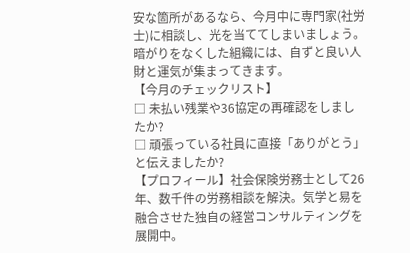安な箇所があるなら、今月中に専門家(社労士)に相談し、光を当ててしまいましょう。暗がりをなくした組織には、自ずと良い人財と運気が集まってきます。
【今月のチェックリスト】
□ 未払い残業や36協定の再確認をしましたか?
□ 頑張っている社員に直接「ありがとう」と伝えましたか?
【プロフィール】社会保険労務士として26年、数千件の労務相談を解決。気学と易を融合させた独自の経営コンサルティングを展開中。